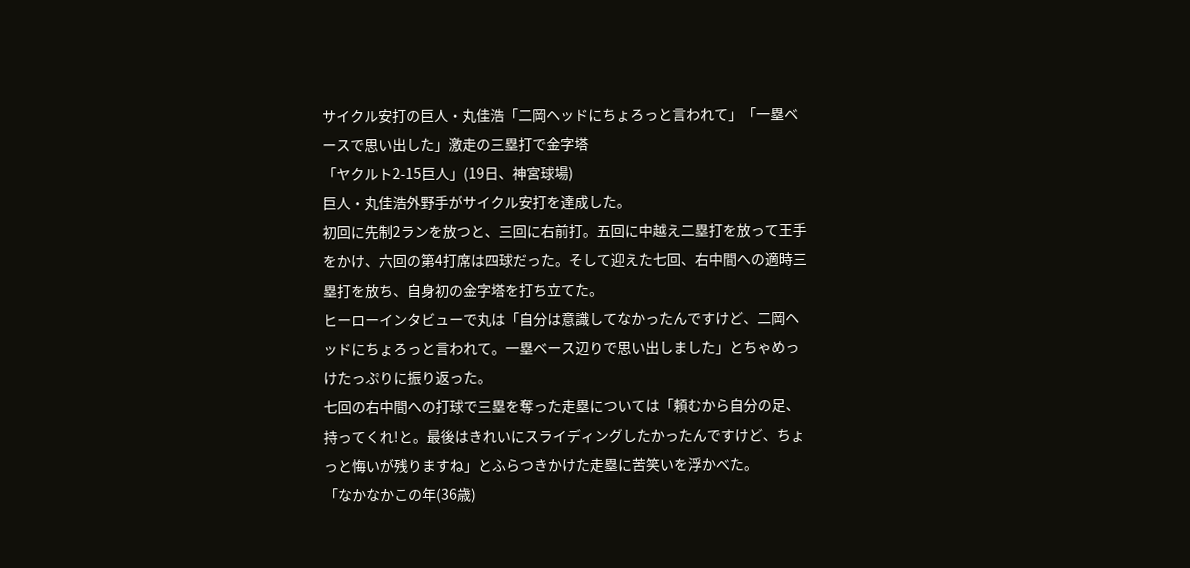サイクル安打の巨人・丸佳浩「二岡ヘッドにちょろっと言われて」「一塁ベースで思い出した」激走の三塁打で金字塔
「ヤクルト2-15巨人」(19日、神宮球場)
巨人・丸佳浩外野手がサイクル安打を達成した。
初回に先制2ランを放つと、三回に右前打。五回に中越え二塁打を放って王手をかけ、六回の第4打席は四球だった。そして迎えた七回、右中間への適時三塁打を放ち、自身初の金字塔を打ち立てた。
ヒーローインタビューで丸は「自分は意識してなかったんですけど、二岡ヘッドにちょろっと言われて。一塁ベース辺りで思い出しました」とちゃめっけたっぷりに振り返った。
七回の右中間への打球で三塁を奪った走塁については「頼むから自分の足、持ってくれ!と。最後はきれいにスライディングしたかったんですけど、ちょっと悔いが残りますね」とふらつきかけた走塁に苦笑いを浮かべた。
「なかなかこの年(36歳)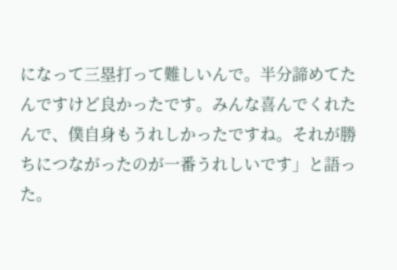になって三塁打って難しいんで。半分諦めてたんですけど良かったです。みんな喜んでくれたんで、僕自身もうれしかったですね。それが勝ちにつながったのが一番うれしいです」と語った。